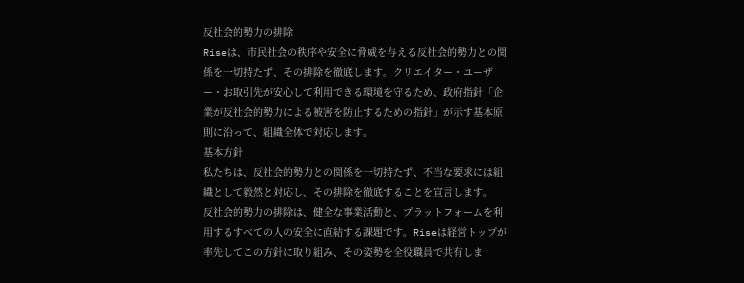反社会的勢力の排除
Riseは、市民社会の秩序や安全に脅威を与える反社会的勢力との関係を一切持たず、その排除を徹底します。クリエイター・ユーザー・お取引先が安心して利用できる環境を守るため、政府指針「企業が反社会的勢力による被害を防止するための指針」が示す基本原則に沿って、組織全体で対応します。
基本方針
私たちは、反社会的勢力との関係を一切持たず、不当な要求には組織として毅然と対応し、その排除を徹底することを宣言します。
反社会的勢力の排除は、健全な事業活動と、プラットフォームを利用するすべての人の安全に直結する課題です。Riseは経営トップが率先してこの方針に取り組み、その姿勢を全役職員で共有しま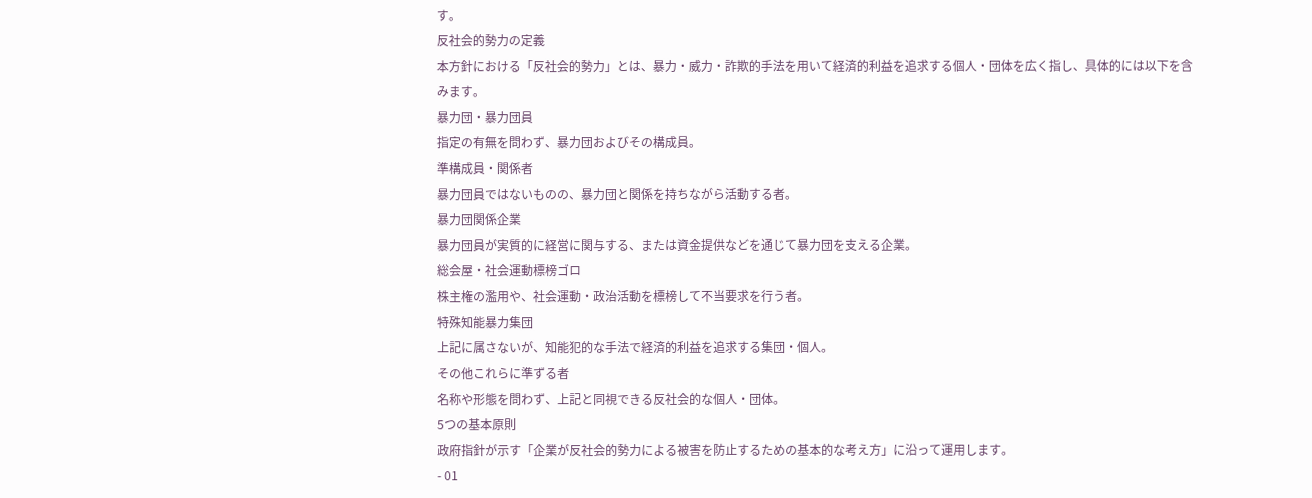す。
反社会的勢力の定義
本方針における「反社会的勢力」とは、暴力・威力・詐欺的手法を用いて経済的利益を追求する個人・団体を広く指し、具体的には以下を含みます。
暴力団・暴力団員
指定の有無を問わず、暴力団およびその構成員。
準構成員・関係者
暴力団員ではないものの、暴力団と関係を持ちながら活動する者。
暴力団関係企業
暴力団員が実質的に経営に関与する、または資金提供などを通じて暴力団を支える企業。
総会屋・社会運動標榜ゴロ
株主権の濫用や、社会運動・政治活動を標榜して不当要求を行う者。
特殊知能暴力集団
上記に属さないが、知能犯的な手法で経済的利益を追求する集団・個人。
その他これらに準ずる者
名称や形態を問わず、上記と同視できる反社会的な個人・団体。
5つの基本原則
政府指針が示す「企業が反社会的勢力による被害を防止するための基本的な考え方」に沿って運用します。
- 01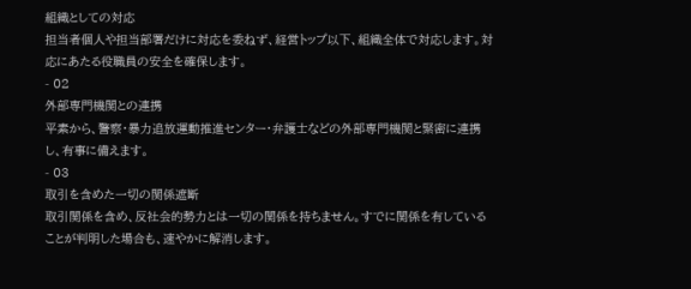組織としての対応
担当者個人や担当部署だけに対応を委ねず、経営トップ以下、組織全体で対応します。対応にあたる役職員の安全を確保します。
- 02
外部専門機関との連携
平素から、警察・暴力追放運動推進センター・弁護士などの外部専門機関と緊密に連携し、有事に備えます。
- 03
取引を含めた一切の関係遮断
取引関係を含め、反社会的勢力とは一切の関係を持ちません。すでに関係を有していることが判明した場合も、速やかに解消します。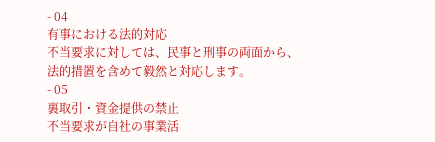- 04
有事における法的対応
不当要求に対しては、民事と刑事の両面から、法的措置を含めて毅然と対応します。
- 05
裏取引・資金提供の禁止
不当要求が自社の事業活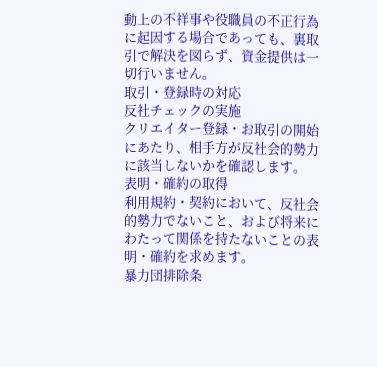動上の不祥事や役職員の不正行為に起因する場合であっても、裏取引で解決を図らず、資金提供は一切行いません。
取引・登録時の対応
反社チェックの実施
クリエイター登録・お取引の開始にあたり、相手方が反社会的勢力に該当しないかを確認します。
表明・確約の取得
利用規約・契約において、反社会的勢力でないこと、および将来にわたって関係を持たないことの表明・確約を求めます。
暴力団排除条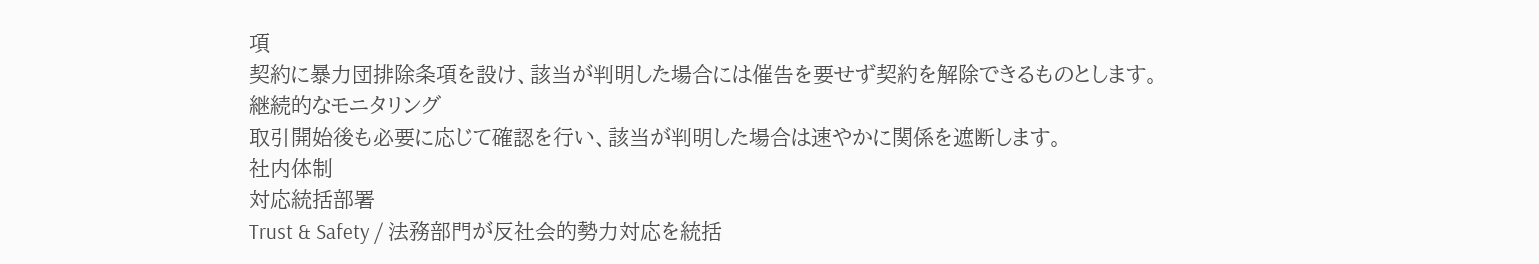項
契約に暴力団排除条項を設け、該当が判明した場合には催告を要せず契約を解除できるものとします。
継続的なモニタリング
取引開始後も必要に応じて確認を行い、該当が判明した場合は速やかに関係を遮断します。
社内体制
対応統括部署
Trust & Safety / 法務部門が反社会的勢力対応を統括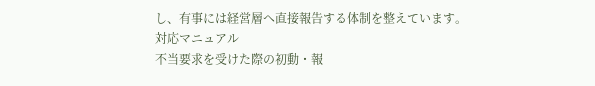し、有事には経営層へ直接報告する体制を整えています。
対応マニュアル
不当要求を受けた際の初動・報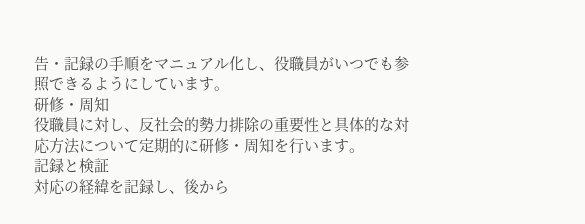告・記録の手順をマニュアル化し、役職員がいつでも参照できるようにしています。
研修・周知
役職員に対し、反社会的勢力排除の重要性と具体的な対応方法について定期的に研修・周知を行います。
記録と検証
対応の経緯を記録し、後から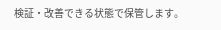検証・改善できる状態で保管します。